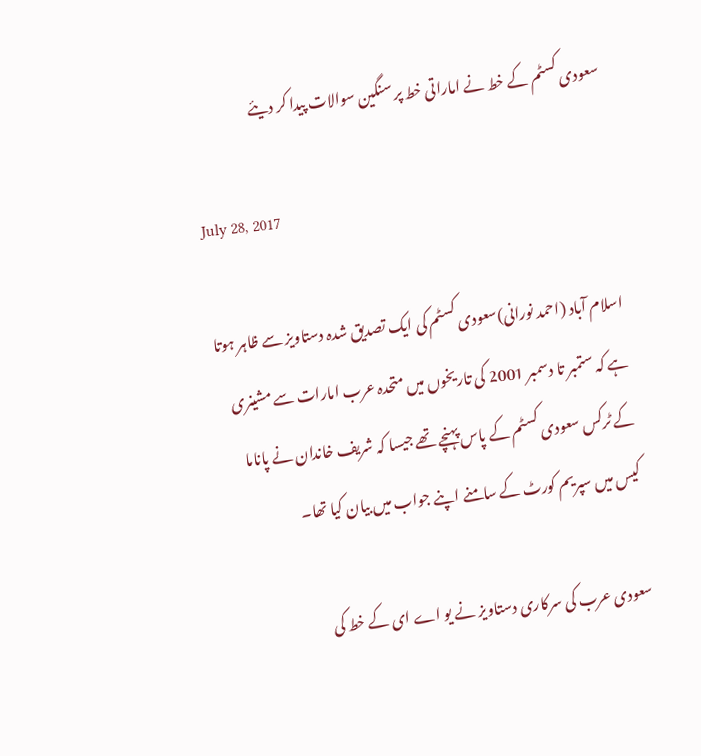سعودی کسٹم کے خط نے اماراتی خط پر سنگین سوالات پیدا کر دیئے

July 28, 2017

اسلام آباد (احمد نورانی)سعودی کسٹم کی ایک تصدیق شدہ دستاویز سے ظاہر ہوتا ہے کہ ستمبر تا دسمبر 2001 کی تاریخوں میں متحدہ عرب امارات سے مشینری کے ٹرکس سعودی کسٹم کے پاس پہنچے تھے جیسا کہ شریف خاندان نے پاناما کیس میں سپریم کورٹ کے سامنے اپنے جواب میں بیان کیا تھا۔

سعودی عرب کی سرکاری دستاویز نے یو اے ای کے خط کی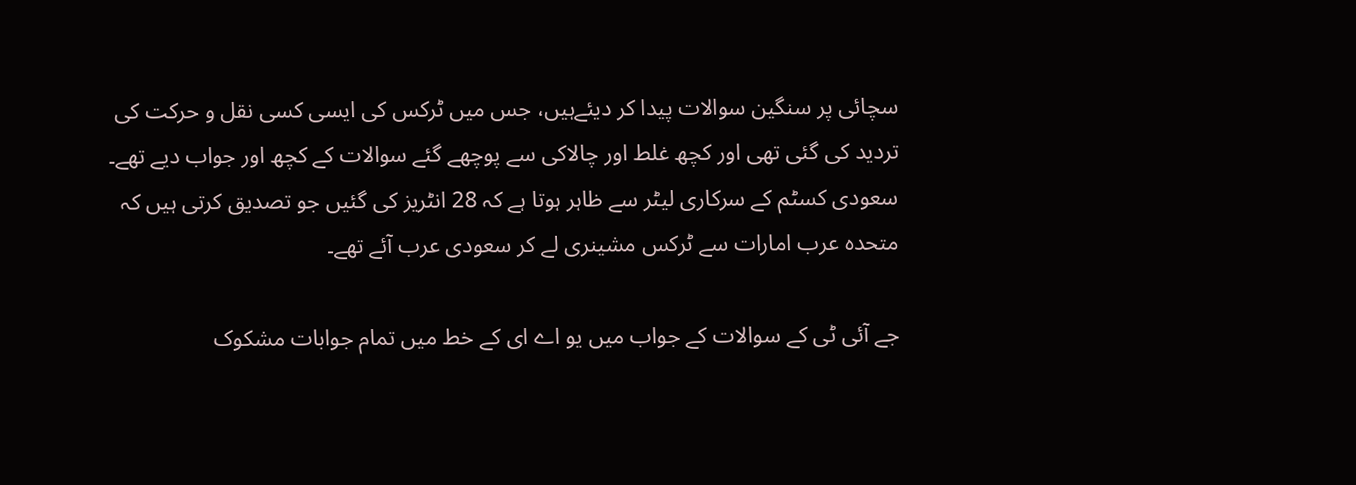سچائی پر سنگین سوالات پیدا کر دیئےہیں، جس میں ٹرکس کی ایسی کسی نقل و حرکت کی تردید کی گئی تھی اور کچھ غلط اور چالاکی سے پوچھے گئے سوالات کے کچھ اور جواب دیے تھے۔ سعودی کسٹم کے سرکاری لیٹر سے ظاہر ہوتا ہے کہ 28 انٹریز کی گئیں جو تصدیق کرتی ہیں کہ متحدہ عرب امارات سے ٹرکس مشینری لے کر سعودی عرب آئے تھے۔

جے آئی ٹی کے سوالات کے جواب میں یو اے ای کے خط میں تمام جوابات مشکوک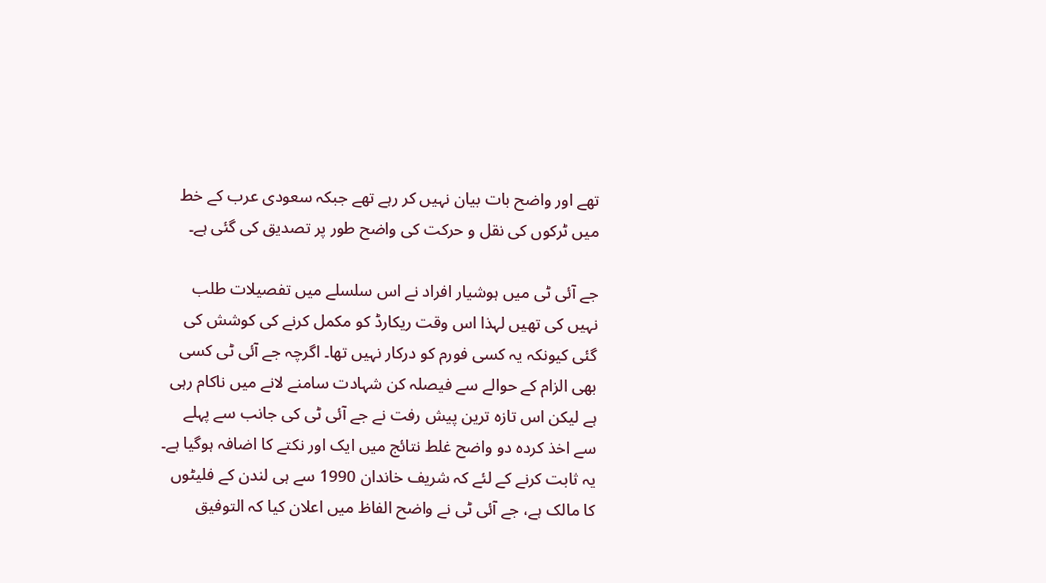تھے اور واضح بات بیان نہیں کر رہے تھے جبکہ سعودی عرب کے خط میں ٹرکوں کی نقل و حرکت کی واضح طور پر تصدیق کی گئی ہے۔

جے آئی ٹی میں ہوشیار افراد نے اس سلسلے میں تفصیلات طلب نہیں کی تھیں لہذا اس وقت ریکارڈ کو مکمل کرنے کی کوشش کی گئی کیونکہ یہ کسی فورم کو درکار نہیں تھا۔ اگرچہ جے آئی ٹی کسی بھی الزام کے حوالے سے فیصلہ کن شہادت سامنے لانے میں ناکام رہی ہے لیکن اس تازہ ترین پیش رفت نے جے آئی ٹی کی جانب سے پہلے سے اخذ کردہ دو واضح غلط نتائج میں ایک اور نکتے کا اضافہ ہوگیا ہے۔ یہ ثابت کرنے کے لئے کہ شریف خاندان 1990 سے ہی لندن کے فلیٹوں کا مالک ہے، جے آئی ٹی نے واضح الفاظ میں اعلان کیا کہ التوفیق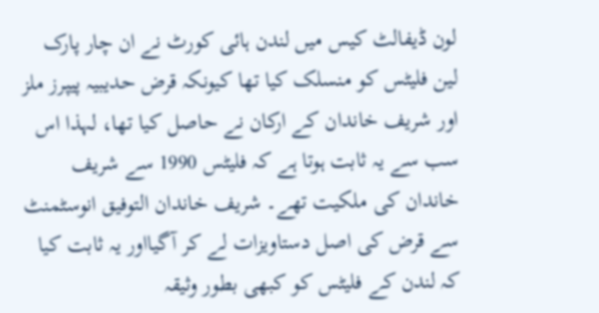لون ڈیفالٹ کیس میں لندن ہائی کورٹ نے ان چار پارک لین فلیٹس کو منسلک کیا تھا کیونکہ قرض حدیبیہ پیپرز ملز اور شریف خاندان کے ارکان نے حاصل کیا تھا، لہذا اس سب سے یہ ثابت ہوتا ہے کہ فلیٹس 1990 سے شریف خاندان کی ملکیت تھے۔ شریف خاندان التوفیق انوسٹمنٹ سے قرض کی اصل دستاویزات لے کر آگیااور یہ ثابت کیا کہ لندن کے فلیٹس کو کبھی بطور وثیقہ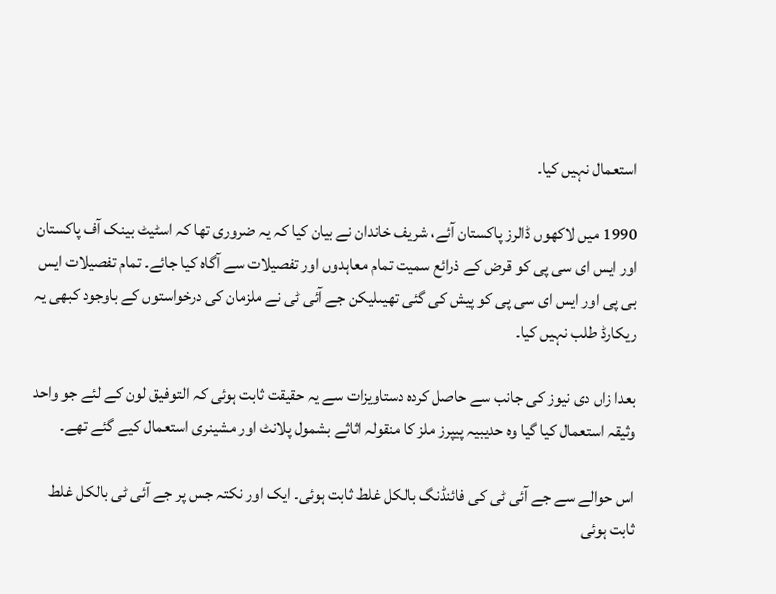استعمال نہیں کیا۔

1990 میں لاکھوں ڈالرز پاکستان آئے، شریف خاندان نے بیان کیا کہ یہ ضروری تھا کہ اسٹیٹ بینک آف پاکستان اور ایس ای سی پی کو قرض کے ذرائع سمیت تمام معاہدوں اور تفصیلات سے آگاہ کیا جائے۔ تمام تفصیلات ایس بی پی اور ایس ای سی پی کو پیش کی گئی تھیںلیکن جے آئی ٹی نے ملزمان کی درخواستوں کے باوجود کبھی یہ ریکارڈ طلب نہیں کیا۔

بعدا زاں دی نیوز کی جانب سے حاصل کردہ دستاویزات سے یہ حقیقت ثابت ہوئی کہ التوفیق لون کے لئے جو واحد وثیقہ استعمال کیا گیا وہ حدیبیہ پیپرز ملز کا منقولہ اثاثے بشمول پلانٹ اور مشینری استعمال کیے گئے تھے۔

اس حوالے سے جے آئی ٹی کی فائنڈنگ بالکل غلط ثابت ہوئی۔ ایک اور نکتہ جس پر جے آئی ٹی بالکل غلط ثابت ہوئی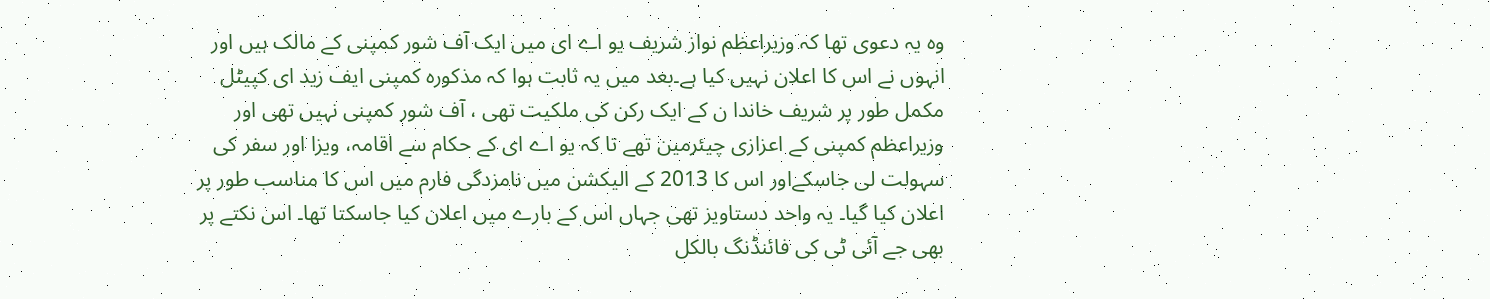وہ یہ دعوی تھا کہ وزیراعظم نواز شریف یو اے ای میں ایک آف شور کمپنی کے مالک ہیں اور انہوں نے اس کا اعلان نہیں کیا ہے۔بعد میں یہ ثابت ہوا کہ مذکورہ کمپنی ایف زید ای کپیٹل مکمل طور پر شریف خاندا ن کے ایک رکن کی ملکیت تھی ، آف شور کمپنی نہیں تھی اور وزیراعظم کمپنی کے اعزازی چیئرمین تھے تا کہ یو اے ای کے حکام سے اقامہ، ویزا اور سفر کی سہولت لی جاسکےاور اس کا 2013 کے الیکشن میں نامزدگی فارم میں اس کا مناسب طور پر اعلان کیا گیا۔ یہ واحد دستاویز تھی جہاں اس کے بارے میں اعلان کیا جاسکتا تھا۔ اس نکتے پر بھی جے آئی ٹی کی فائنڈنگ بالکل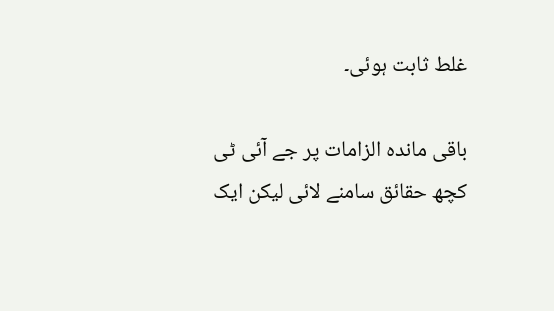غلط ثابت ہوئی۔

باقی ماندہ الزامات پر جے آئی ٹی کچھ حقائق سامنے لائی لیکن ایک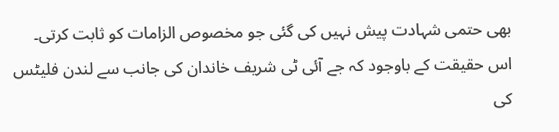بھی حتمی شہادت پیش نہیں کی گئی جو مخصوص الزامات کو ثابت کرتی۔ اس حقیقت کے باوجود کہ جے آئی ٹی شریف خاندان کی جانب سے لندن فلیٹس کی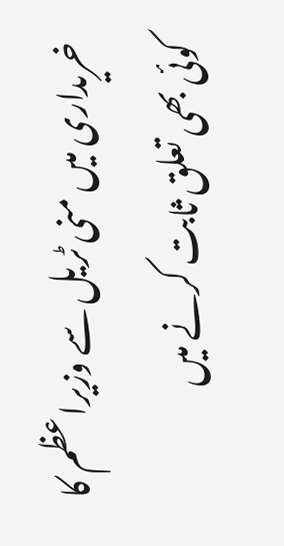خریداری میں منی ٹریل سے وزیراعظم کا کوئی بھی تعلق ثابت کرنے میں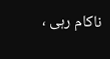ناکام رہی ،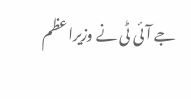جے آئی ٹی نے وزیراعظم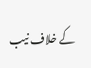کے خلاف نیب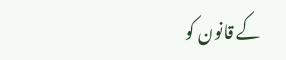کے قانون کو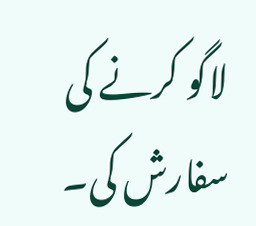لاگو کرنے کی سفارش کی۔